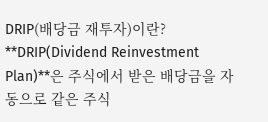DRIP(배당금 재투자)이란?
**DRIP(Dividend Reinvestment Plan)**은 주식에서 받은 배당금을 자동으로 같은 주식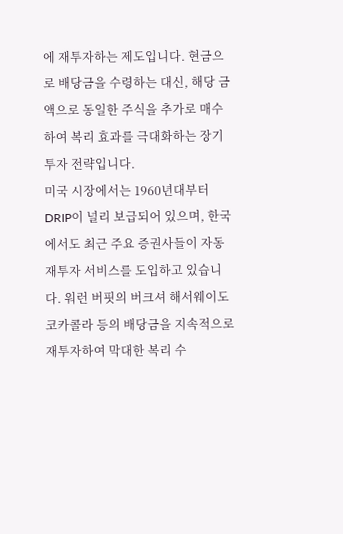에 재투자하는 제도입니다. 현금으로 배당금을 수령하는 대신, 해당 금액으로 동일한 주식을 추가로 매수하여 복리 효과를 극대화하는 장기 투자 전략입니다.
미국 시장에서는 1960년대부터 DRIP이 널리 보급되어 있으며, 한국에서도 최근 주요 증권사들이 자동 재투자 서비스를 도입하고 있습니다. 워런 버핏의 버크셔 해서웨이도 코카콜라 등의 배당금을 지속적으로 재투자하여 막대한 복리 수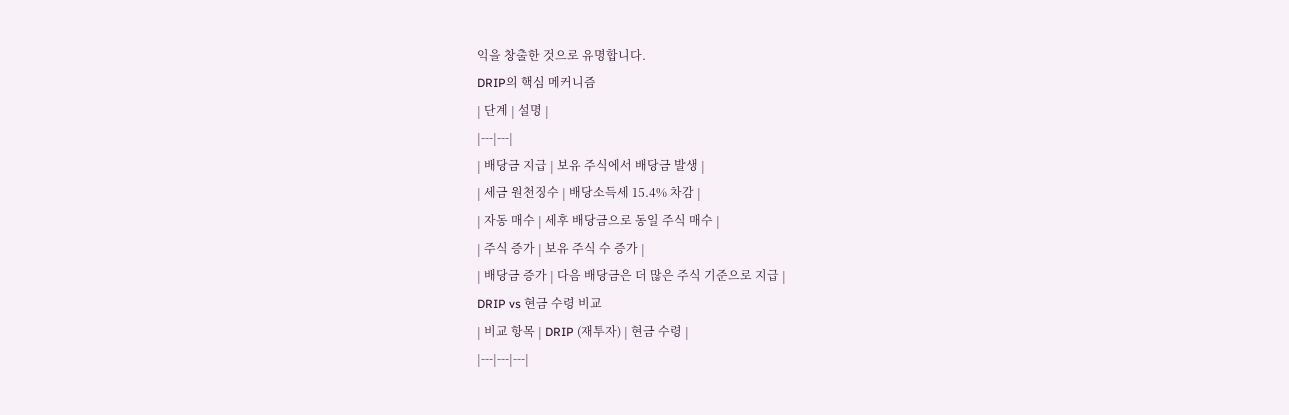익을 창출한 것으로 유명합니다.
DRIP의 핵심 메커니즘
| 단계 | 설명 |
|---|---|
| 배당금 지급 | 보유 주식에서 배당금 발생 |
| 세금 원천징수 | 배당소득세 15.4% 차감 |
| 자동 매수 | 세후 배당금으로 동일 주식 매수 |
| 주식 증가 | 보유 주식 수 증가 |
| 배당금 증가 | 다음 배당금은 더 많은 주식 기준으로 지급 |
DRIP vs 현금 수령 비교
| 비교 항목 | DRIP (재투자) | 현금 수령 |
|---|---|---|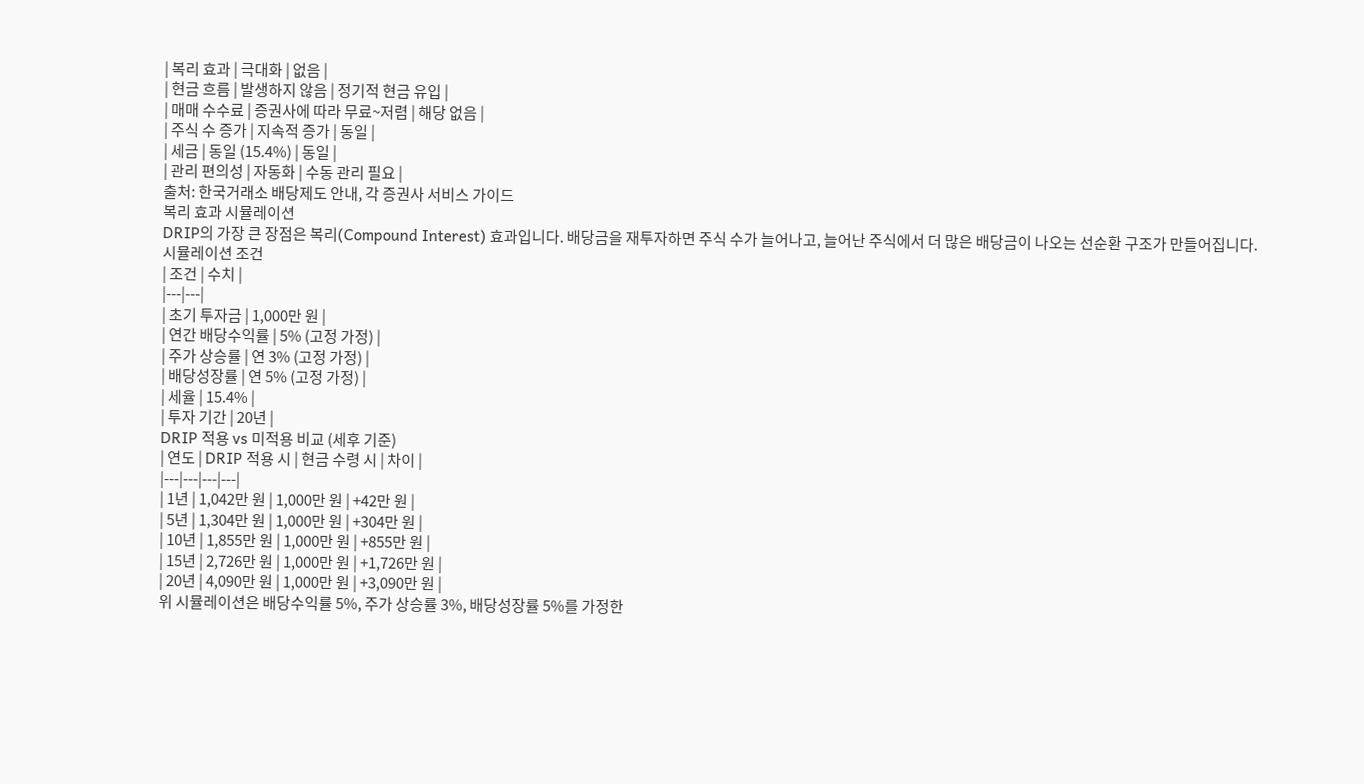| 복리 효과 | 극대화 | 없음 |
| 현금 흐름 | 발생하지 않음 | 정기적 현금 유입 |
| 매매 수수료 | 증권사에 따라 무료~저렴 | 해당 없음 |
| 주식 수 증가 | 지속적 증가 | 동일 |
| 세금 | 동일 (15.4%) | 동일 |
| 관리 편의성 | 자동화 | 수동 관리 필요 |
출처: 한국거래소 배당제도 안내, 각 증권사 서비스 가이드
복리 효과 시뮬레이션
DRIP의 가장 큰 장점은 복리(Compound Interest) 효과입니다. 배당금을 재투자하면 주식 수가 늘어나고, 늘어난 주식에서 더 많은 배당금이 나오는 선순환 구조가 만들어집니다.
시뮬레이션 조건
| 조건 | 수치 |
|---|---|
| 초기 투자금 | 1,000만 원 |
| 연간 배당수익률 | 5% (고정 가정) |
| 주가 상승률 | 연 3% (고정 가정) |
| 배당성장률 | 연 5% (고정 가정) |
| 세율 | 15.4% |
| 투자 기간 | 20년 |
DRIP 적용 vs 미적용 비교 (세후 기준)
| 연도 | DRIP 적용 시 | 현금 수령 시 | 차이 |
|---|---|---|---|
| 1년 | 1,042만 원 | 1,000만 원 | +42만 원 |
| 5년 | 1,304만 원 | 1,000만 원 | +304만 원 |
| 10년 | 1,855만 원 | 1,000만 원 | +855만 원 |
| 15년 | 2,726만 원 | 1,000만 원 | +1,726만 원 |
| 20년 | 4,090만 원 | 1,000만 원 | +3,090만 원 |
위 시뮬레이션은 배당수익률 5%, 주가 상승률 3%, 배당성장률 5%를 가정한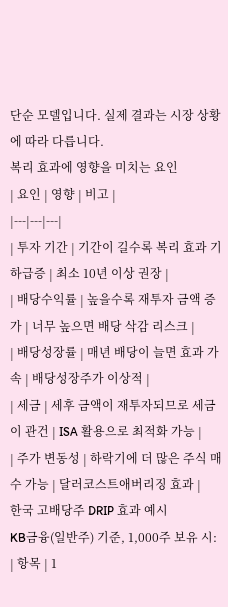단순 모델입니다. 실제 결과는 시장 상황에 따라 다릅니다.
복리 효과에 영향을 미치는 요인
| 요인 | 영향 | 비고 |
|---|---|---|
| 투자 기간 | 기간이 길수록 복리 효과 기하급증 | 최소 10년 이상 권장 |
| 배당수익률 | 높을수록 재투자 금액 증가 | 너무 높으면 배당 삭감 리스크 |
| 배당성장률 | 매년 배당이 늘면 효과 가속 | 배당성장주가 이상적 |
| 세금 | 세후 금액이 재투자되므로 세금이 관건 | ISA 활용으로 최적화 가능 |
| 주가 변동성 | 하락기에 더 많은 주식 매수 가능 | 달러코스트애버리징 효과 |
한국 고배당주 DRIP 효과 예시
KB금융(일반주) 기준, 1,000주 보유 시:
| 항목 | 1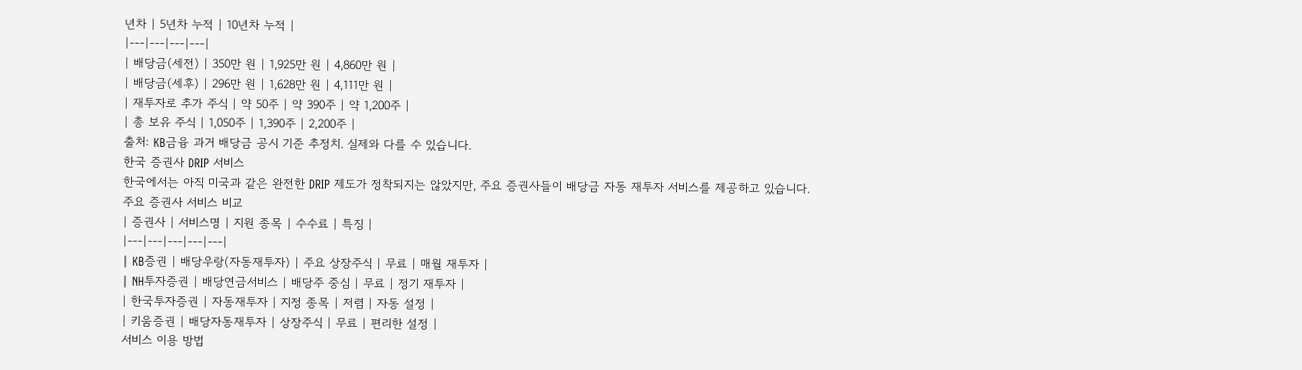년차 | 5년차 누적 | 10년차 누적 |
|---|---|---|---|
| 배당금(세전) | 350만 원 | 1,925만 원 | 4,860만 원 |
| 배당금(세후) | 296만 원 | 1,628만 원 | 4,111만 원 |
| 재투자로 추가 주식 | 약 50주 | 약 390주 | 약 1,200주 |
| 총 보유 주식 | 1,050주 | 1,390주 | 2,200주 |
출처: KB금융 과거 배당금 공시 기준 추정치. 실제와 다를 수 있습니다.
한국 증권사 DRIP 서비스
한국에서는 아직 미국과 같은 완전한 DRIP 제도가 정착되지는 않았지만, 주요 증권사들이 배당금 자동 재투자 서비스를 제공하고 있습니다.
주요 증권사 서비스 비교
| 증권사 | 서비스명 | 지원 종목 | 수수료 | 특징 |
|---|---|---|---|---|
| KB증권 | 배당우랑(자동재투자) | 주요 상장주식 | 무료 | 매월 재투자 |
| NH투자증권 | 배당연금서비스 | 배당주 중심 | 무료 | 정기 재투자 |
| 한국투자증권 | 자동재투자 | 지정 종목 | 저렴 | 자동 설정 |
| 키움증권 | 배당자동재투자 | 상장주식 | 무료 | 편리한 설정 |
서비스 이용 방법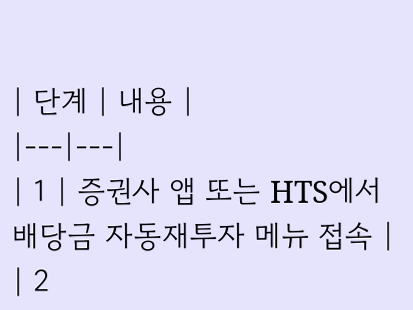| 단계 | 내용 |
|---|---|
| 1 | 증권사 앱 또는 HTS에서 배당금 자동재투자 메뉴 접속 |
| 2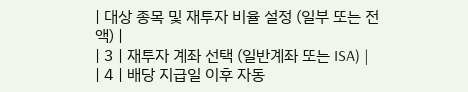| 대상 종목 및 재투자 비율 설정 (일부 또는 전액) |
| 3 | 재투자 계좌 선택 (일반계좌 또는 ISA) |
| 4 | 배당 지급일 이후 자동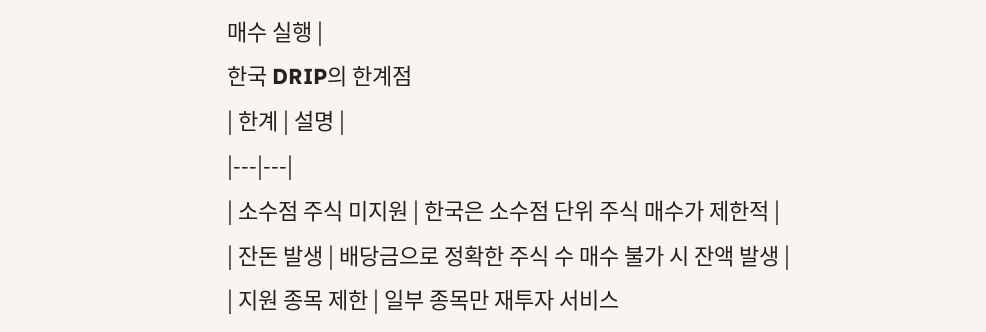매수 실행 |
한국 DRIP의 한계점
| 한계 | 설명 |
|---|---|
| 소수점 주식 미지원 | 한국은 소수점 단위 주식 매수가 제한적 |
| 잔돈 발생 | 배당금으로 정확한 주식 수 매수 불가 시 잔액 발생 |
| 지원 종목 제한 | 일부 종목만 재투자 서비스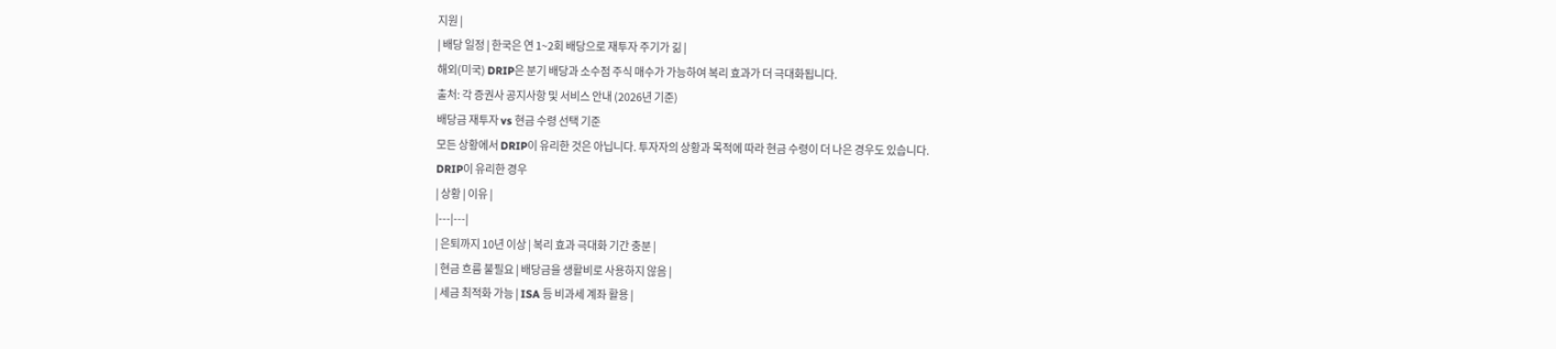지원 |
| 배당 일정 | 한국은 연 1~2회 배당으로 재투자 주기가 긺 |
해외(미국) DRIP은 분기 배당과 소수점 주식 매수가 가능하여 복리 효과가 더 극대화됩니다.
출처: 각 증권사 공지사항 및 서비스 안내 (2026년 기준)
배당금 재투자 vs 현금 수령 선택 기준
모든 상황에서 DRIP이 유리한 것은 아닙니다. 투자자의 상황과 목적에 따라 현금 수령이 더 나은 경우도 있습니다.
DRIP이 유리한 경우
| 상황 | 이유 |
|---|---|
| 은퇴까지 10년 이상 | 복리 효과 극대화 기간 충분 |
| 현금 흐름 불필요 | 배당금을 생활비로 사용하지 않음 |
| 세금 최적화 가능 | ISA 등 비과세 계좌 활용 |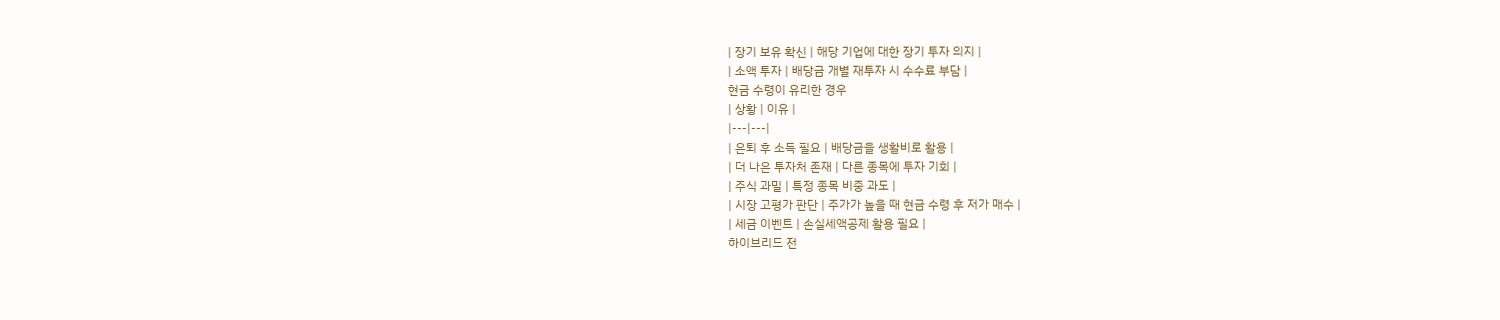| 장기 보유 확신 | 해당 기업에 대한 장기 투자 의지 |
| 소액 투자 | 배당금 개별 재투자 시 수수료 부담 |
현금 수령이 유리한 경우
| 상황 | 이유 |
|---|---|
| 은퇴 후 소득 필요 | 배당금을 생활비로 활용 |
| 더 나은 투자처 존재 | 다른 종목에 투자 기회 |
| 주식 과밀 | 특정 종목 비중 과도 |
| 시장 고평가 판단 | 주가가 높을 때 현금 수령 후 저가 매수 |
| 세금 이벤트 | 손실세액공제 활용 필요 |
하이브리드 전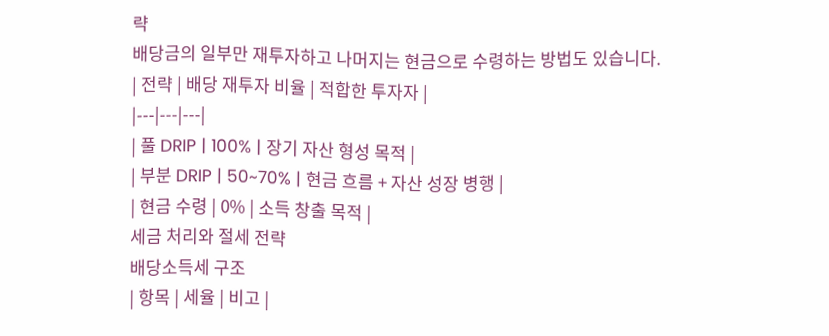략
배당금의 일부만 재투자하고 나머지는 현금으로 수령하는 방법도 있습니다.
| 전략 | 배당 재투자 비율 | 적합한 투자자 |
|---|---|---|
| 풀 DRIP | 100% | 장기 자산 형성 목적 |
| 부분 DRIP | 50~70% | 현금 흐름 + 자산 성장 병행 |
| 현금 수령 | 0% | 소득 창출 목적 |
세금 처리와 절세 전략
배당소득세 구조
| 항목 | 세율 | 비고 |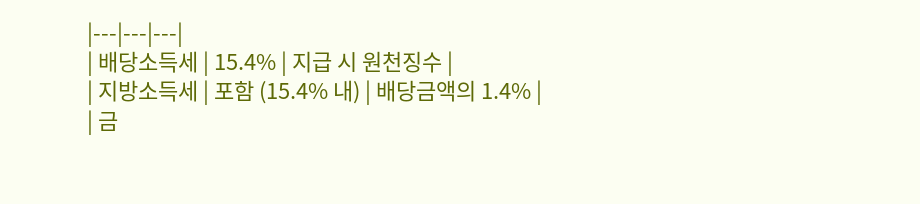|---|---|---|
| 배당소득세 | 15.4% | 지급 시 원천징수 |
| 지방소득세 | 포함 (15.4% 내) | 배당금액의 1.4% |
| 금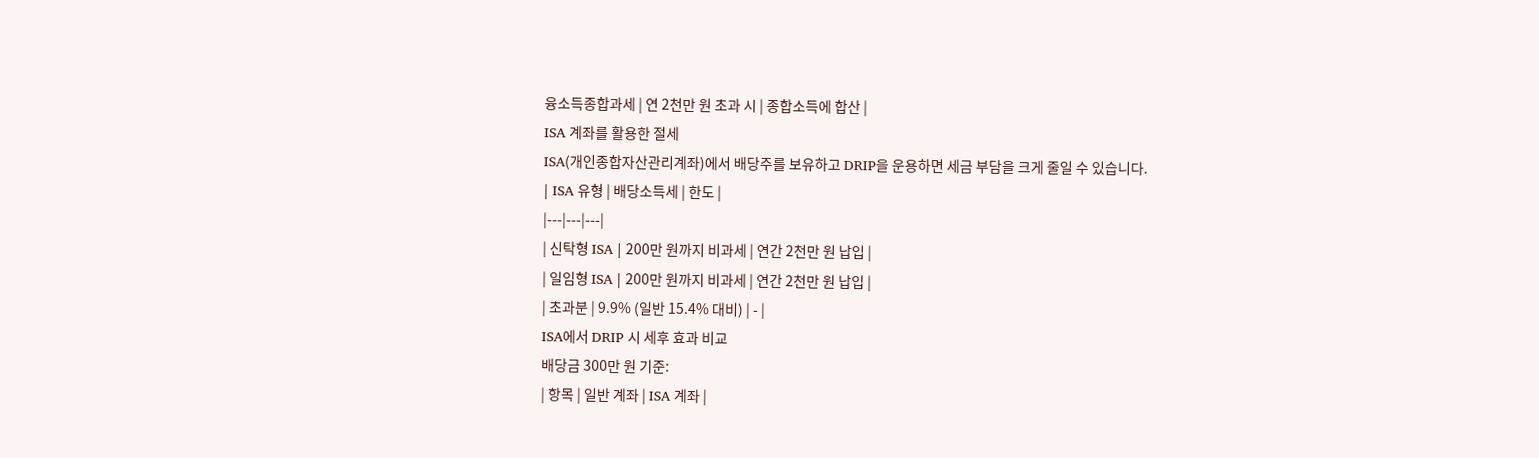융소득종합과세 | 연 2천만 원 초과 시 | 종합소득에 합산 |
ISA 계좌를 활용한 절세
ISA(개인종합자산관리계좌)에서 배당주를 보유하고 DRIP을 운용하면 세금 부담을 크게 줄일 수 있습니다.
| ISA 유형 | 배당소득세 | 한도 |
|---|---|---|
| 신탁형 ISA | 200만 원까지 비과세 | 연간 2천만 원 납입 |
| 일임형 ISA | 200만 원까지 비과세 | 연간 2천만 원 납입 |
| 초과분 | 9.9% (일반 15.4% 대비) | - |
ISA에서 DRIP 시 세후 효과 비교
배당금 300만 원 기준:
| 항목 | 일반 계좌 | ISA 계좌 |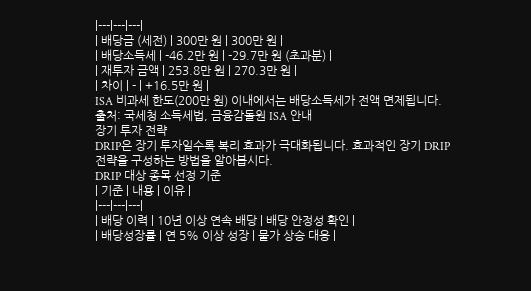|---|---|---|
| 배당금 (세전) | 300만 원 | 300만 원 |
| 배당소득세 | -46.2만 원 | -29.7만 원 (초과분) |
| 재투자 금액 | 253.8만 원 | 270.3만 원 |
| 차이 | - | +16.5만 원 |
ISA 비과세 한도(200만 원) 이내에서는 배당소득세가 전액 면제됩니다.
출처: 국세청 소득세법, 금융감돌원 ISA 안내
장기 투자 전략
DRIP은 장기 투자일수록 복리 효과가 극대화됩니다. 효과적인 장기 DRIP 전략을 구성하는 방법을 알아봅시다.
DRIP 대상 종목 선정 기준
| 기준 | 내용 | 이유 |
|---|---|---|
| 배당 이력 | 10년 이상 연속 배당 | 배당 안정성 확인 |
| 배당성장률 | 연 5% 이상 성장 | 물가 상승 대응 |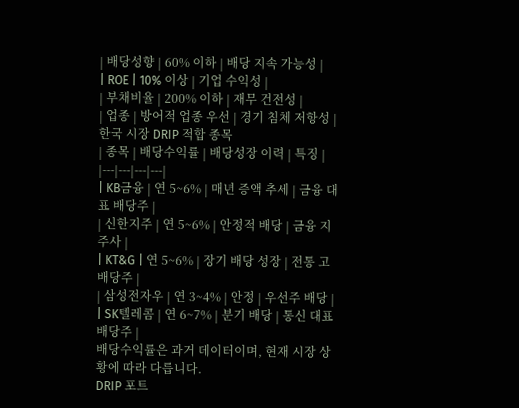| 배당성향 | 60% 이하 | 배당 지속 가능성 |
| ROE | 10% 이상 | 기업 수익성 |
| 부채비율 | 200% 이하 | 재무 건전성 |
| 업종 | 방어적 업종 우선 | 경기 침체 저항성 |
한국 시장 DRIP 적합 종목
| 종목 | 배당수익률 | 배당성장 이력 | 특징 |
|---|---|---|---|
| KB금융 | 연 5~6% | 매년 증액 추세 | 금융 대표 배당주 |
| 신한지주 | 연 5~6% | 안정적 배당 | 금융 지주사 |
| KT&G | 연 5~6% | 장기 배당 성장 | 전통 고배당주 |
| 삼성전자우 | 연 3~4% | 안정 | 우선주 배당 |
| SK텔레콤 | 연 6~7% | 분기 배당 | 통신 대표 배당주 |
배당수익률은 과거 데이터이며, 현재 시장 상황에 따라 다릅니다.
DRIP 포트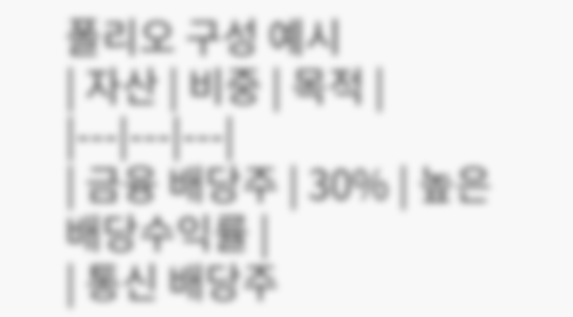폴리오 구성 예시
| 자산 | 비중 | 목적 |
|---|---|---|
| 금융 배당주 | 30% | 높은 배당수익률 |
| 통신 배당주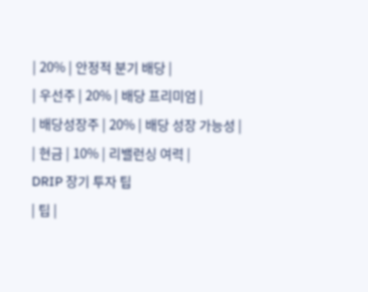| 20% | 안정적 분기 배당 |
| 우선주 | 20% | 배당 프리미엄 |
| 배당성장주 | 20% | 배당 성장 가능성 |
| 현금 | 10% | 리밸런싱 여력 |
DRIP 장기 투자 팁
| 팁 |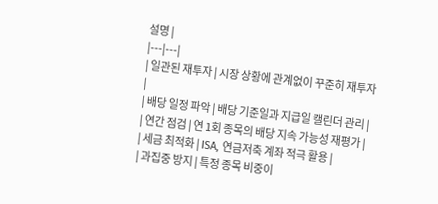설명 |
|---|---|
| 일관된 재투자 | 시장 상황에 관계없이 꾸준히 재투자 |
| 배당 일정 파악 | 배당 기준일과 지급일 캘린더 관리 |
| 연간 점검 | 연 1회 종목의 배당 지속 가능성 재평가 |
| 세금 최적화 | ISA, 연금저축 계좌 적극 활용 |
| 과집중 방지 | 특정 종목 비중이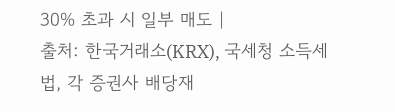30% 초과 시 일부 매도 |
출처: 한국거래소(KRX), 국세청 소득세법, 각 증권사 배당재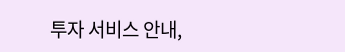투자 서비스 안내,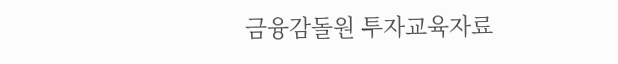금융감돌원 투자교육자료